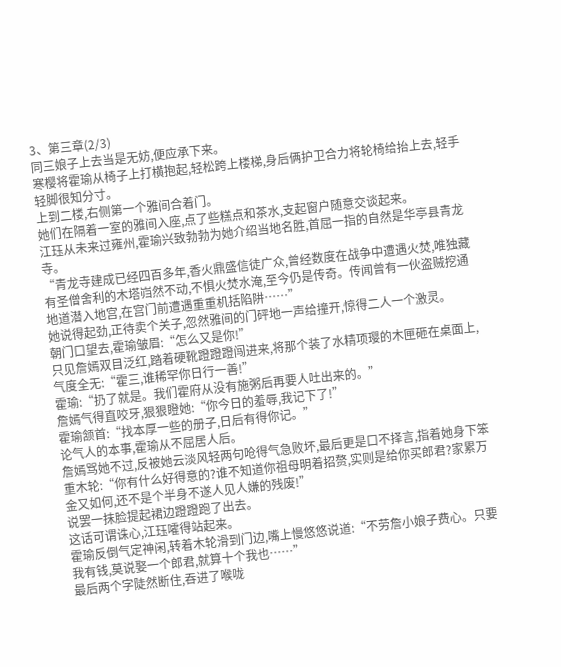3、第三章(2/3)
同三娘子上去当是无妨,便应承下来。
寒樱将霍瑜从椅子上打横抱起,轻松跨上楼梯,身后俩护卫合力将轮椅给抬上去,轻手轻脚很知分寸。
上到二楼,右侧第一个雅间合着门。
她们在隔着一室的雅间入座,点了些糕点和茶水,支起窗户随意交谈起来。
江珏从未来过雍州,霍瑜兴致勃勃为她介绍当地名胜,首屈一指的自然是华亭县青龙寺。
“青龙寺建成已经四百多年,香火鼎盛信徒广众,曾经数度在战争中遭遇火焚,唯独藏有圣僧舍利的木塔岿然不动,不惧火焚水淹,至今仍是传奇。传闻曾有一伙盗贼挖通地道潜入地宫,在宫门前遭遇重重机括陷阱……”
她说得起劲,正待卖个关子,忽然雅间的门砰地一声给撞开,惊得二人一个激灵。
朝门口望去,霍瑜皱眉:“怎么又是你!”
只见詹嫣双目泛红,踏着硬靴蹬蹬蹬闯进来,将那个装了水精项璎的木匣砸在桌面上,气度全无:“霍三,谁稀罕你日行一善!”
霍瑜:“扔了就是。我们霍府从没有施粥后再要人吐出来的。”
詹嫣气得直咬牙,狠狠瞪她:“你今日的羞辱,我记下了!”
霍瑜颔首:“找本厚一些的册子,日后有得你记。”
论气人的本事,霍瑜从不屈居人后。
詹嫣骂她不过,反被她云淡风轻两句呛得气急败坏,最后更是口不择言,指着她身下笨重木轮:“你有什么好得意的?谁不知道你祖母明着招赘,实则是给你买郎君?家累万金又如何,还不是个半身不遂人见人嫌的残废!”
说罢一抹脸提起裙边蹬蹬跑了出去。
这话可谓诛心,江珏嚯得站起来。
霍瑜反倒气定神闲,转着木轮滑到门边,嘴上慢悠悠说道:“不劳詹小娘子费心。只要我有钱,莫说娶一个郎君,就算十个我也……”
最后两个字陡然断住,吞进了喉咙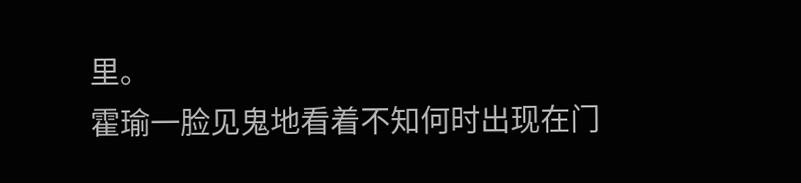里。
霍瑜一脸见鬼地看着不知何时出现在门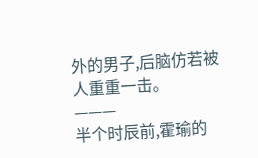外的男子,后脑仿若被人重重一击。
———
半个时辰前,霍瑜的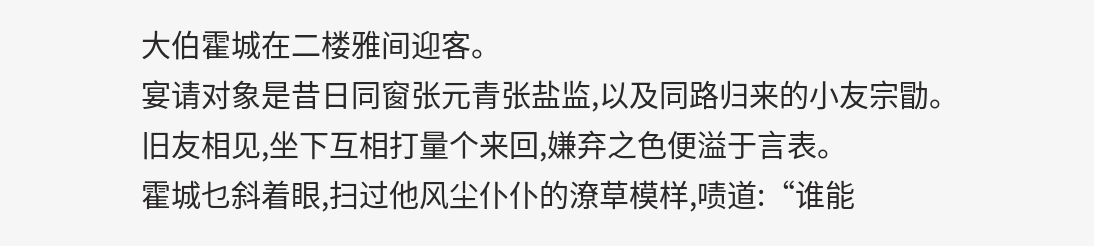大伯霍城在二楼雅间迎客。
宴请对象是昔日同窗张元青张盐监,以及同路归来的小友宗勖。
旧友相见,坐下互相打量个来回,嫌弃之色便溢于言表。
霍城乜斜着眼,扫过他风尘仆仆的潦草模样,啧道:“谁能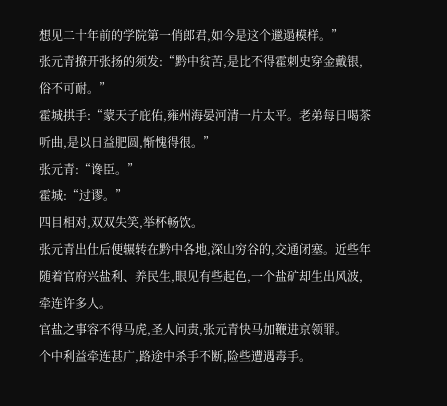想见二十年前的学院第一俏郎君,如今是这个邋遢模样。”
张元青撩开张扬的须发:“黔中贫苦,是比不得霍刺史穿金戴银,俗不可耐。”
霍城拱手:“蒙天子庇佑,雍州海晏河清一片太平。老弟每日喝茶听曲,是以日益肥圆,惭愧得很。”
张元青:“谗臣。”
霍城:“过谬。”
四目相对,双双失笑,举杯畅饮。
张元青出仕后便辗转在黔中各地,深山穷谷的,交通闭塞。近些年随着官府兴盐利、养民生,眼见有些起色,一个盐矿却生出风波,牵连许多人。
官盐之事容不得马虎,圣人问责,张元青快马加鞭进京领罪。
个中利益牵连甚广,路途中杀手不断,险些遭遇毒手。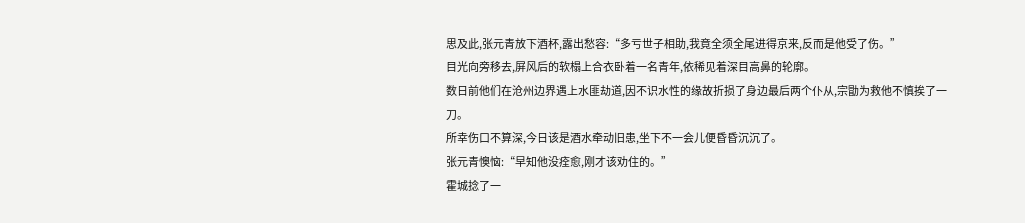思及此,张元青放下酒杯,露出愁容:“多亏世子相助,我竟全须全尾进得京来,反而是他受了伤。”
目光向旁移去,屏风后的软榻上合衣卧着一名青年,依稀见着深目高鼻的轮廓。
数日前他们在沧州边界遇上水匪劫道,因不识水性的缘故折损了身边最后两个仆从,宗勖为救他不慎挨了一刀。
所幸伤口不算深,今日该是酒水牵动旧患,坐下不一会儿便昏昏沉沉了。
张元青懊恼:“早知他没痊愈,刚才该劝住的。”
霍城捻了一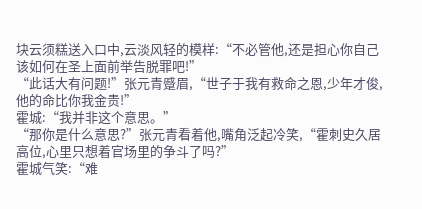块云须糕送入口中,云淡风轻的模样:“不必管他,还是担心你自己该如何在圣上面前举告脱罪吧!”
“此话大有问题!”张元青蹙眉,“世子于我有救命之恩,少年才俊,他的命比你我金贵!”
霍城:“我并非这个意思。”
“那你是什么意思?”张元青看着他,嘴角泛起冷笑,“霍刺史久居高位,心里只想着官场里的争斗了吗?”
霍城气笑:“难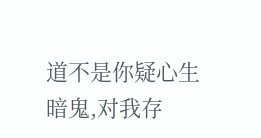道不是你疑心生暗鬼,对我存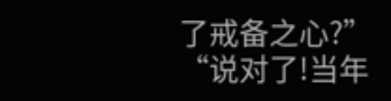了戒备之心?”
“说对了!当年